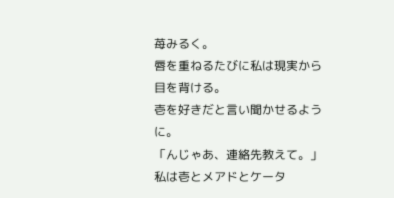苺みるく。
唇を重ねるたびに私は現実から目を背ける。
壱を好きだと言い聞かせるように。
「んじゃあ、連絡先教えて。」
私は壱とメアドとケータ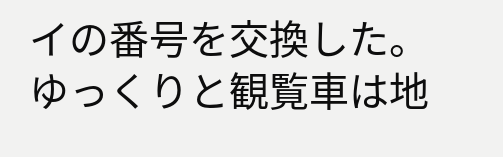イの番号を交換した。
ゆっくりと観覧車は地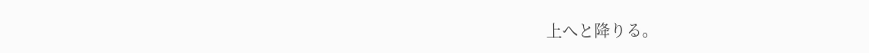上へと降りる。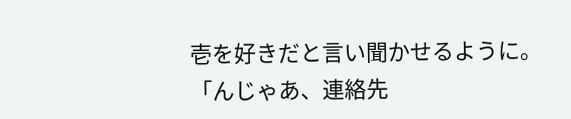壱を好きだと言い聞かせるように。
「んじゃあ、連絡先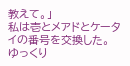教えて。」
私は壱とメアドとケータイの番号を交換した。
ゆっくり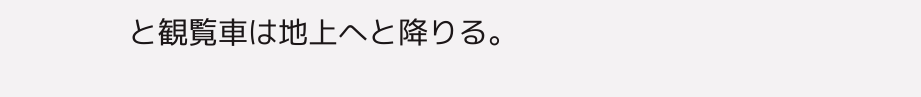と観覧車は地上へと降りる。